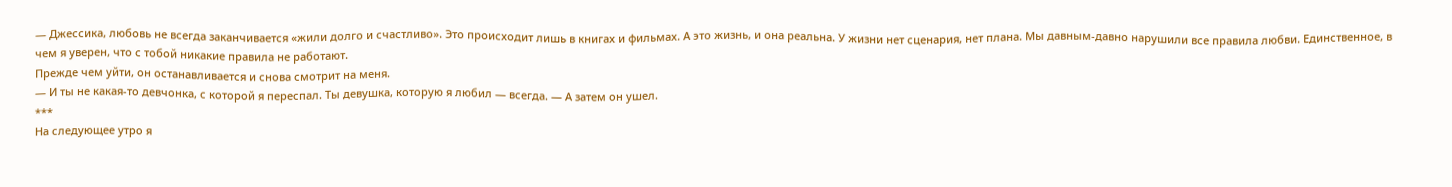— Джессика, любовь не всегда заканчивается «жили долго и счастливо». Это происходит лишь в книгах и фильмах. А это жизнь, и она реальна. У жизни нет сценария, нет плана. Мы давным-давно нарушили все правила любви. Единственное, в чем я уверен, что с тобой никакие правила не работают.
Прежде чем уйти, он останавливается и снова смотрит на меня.
— И ты не какая-то девчонка, с которой я переспал. Ты девушка, которую я любил — всегда. — А затем он ушел.
***
На следующее утро я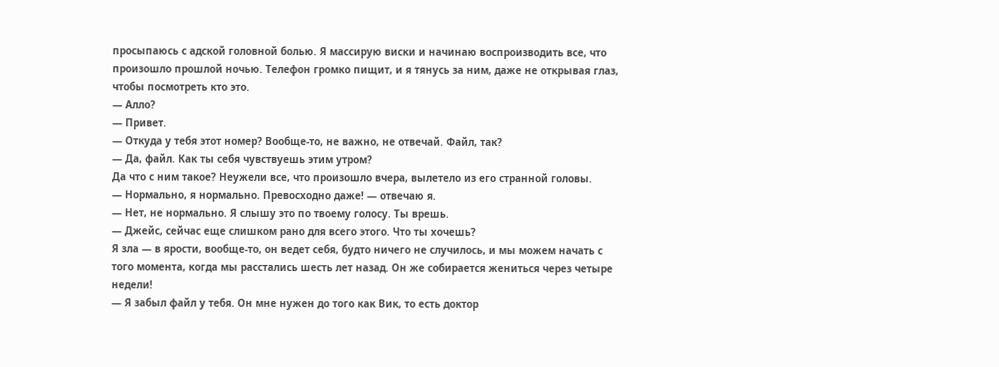просыпаюсь с адской головной болью. Я массирую виски и начинаю воспроизводить все, что произошло прошлой ночью. Телефон громко пищит, и я тянусь за ним, даже не открывая глаз, чтобы посмотреть кто это.
— Алло?
— Привет.
— Откуда у тебя этот номер? Вообще-то, не важно, не отвечай. Файл, так?
— Да, файл. Как ты себя чувствуешь этим утром?
Да что с ним такое? Неужели все, что произошло вчера, вылетело из его странной головы.
— Нормально, я нормально. Превосходно даже! — отвечаю я.
— Нет, не нормально. Я слышу это по твоему голосу. Ты врешь.
— Джейс, сейчас еще слишком рано для всего этого. Что ты хочешь?
Я зла — в ярости, вообще-то, он ведет себя, будто ничего не случилось, и мы можем начать с того момента, когда мы расстались шесть лет назад. Он же собирается жениться через четыре недели!
— Я забыл файл у тебя. Он мне нужен до того как Вик, то есть доктор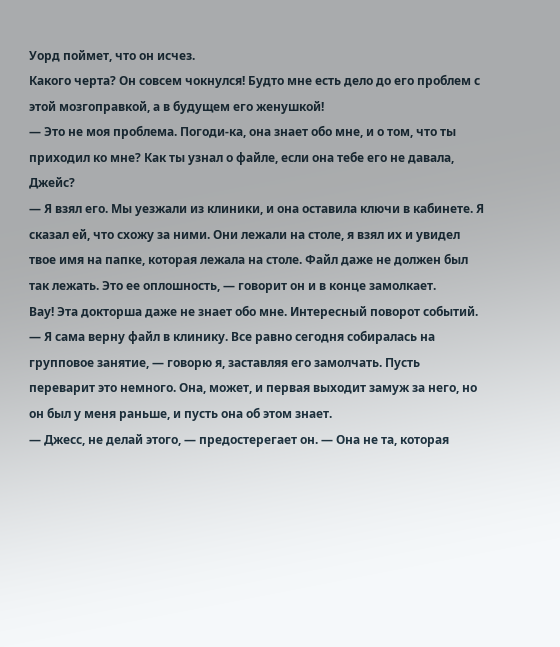Уорд поймет, что он исчез.
Какого черта? Он совсем чокнулся! Будто мне есть дело до его проблем с этой мозгоправкой, а в будущем его женушкой!
— Это не моя проблема. Погоди-ка, она знает обо мне, и о том, что ты приходил ко мне? Как ты узнал о файле, если она тебе его не давала, Джейс?
— Я взял его. Мы уезжали из клиники, и она оставила ключи в кабинете. Я сказал ей, что схожу за ними. Они лежали на столе, я взял их и увидел твое имя на папке, которая лежала на столе. Файл даже не должен был так лежать. Это ее оплошность, — говорит он и в конце замолкает.
Вау! Эта докторша даже не знает обо мне. Интересный поворот событий.
— Я сама верну файл в клинику. Все равно сегодня собиралась на групповое занятие, — говорю я, заставляя его замолчать. Пусть переварит это немного. Она, может, и первая выходит замуж за него, но он был у меня раньше, и пусть она об этом знает.
— Джесс, не делай этого, — предостерегает он. — Она не та, которая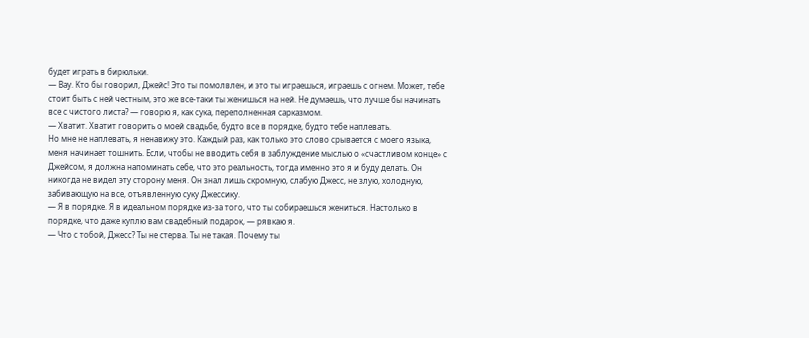будет играть в бирюльки.
— Вау. Кто бы говорил, Джейс! Это ты помолвлен, и это ты играешься, играешь с огнем. Может, тебе стоит быть с ней честным, это же все-таки ты женишься на ней. Не думаешь, что лучше бы начинать все с чистого листа? — говорю я, как сука, переполненная сарказмом.
— Хватит. Хватит говорить о моей свадьбе, будто все в порядке, будто тебе наплевать.
Но мне не наплевать, я ненавижу это. Каждый раз, как только это слово срывается с моего языка, меня начинает тошнить. Если, чтобы не вводить себя в заблуждение мыслью о «счастливом конце» с Джейсом, я должна напоминать себе, что это реальность, тогда именно это я и буду делать. Он никогда не видел эту сторону меня. Он знал лишь скромную, слабую Джесс, не злую, холодную, забивающую на все, отъявленную суку Джессику.
— Я в порядке. Я в идеальном порядке из-за того, что ты собираешься жениться. Настолько в порядке, что даже куплю вам свадебный подарок, — рявкаю я.
— Что с тобой, Джесс? Ты не стерва. Ты не такая. Почему ты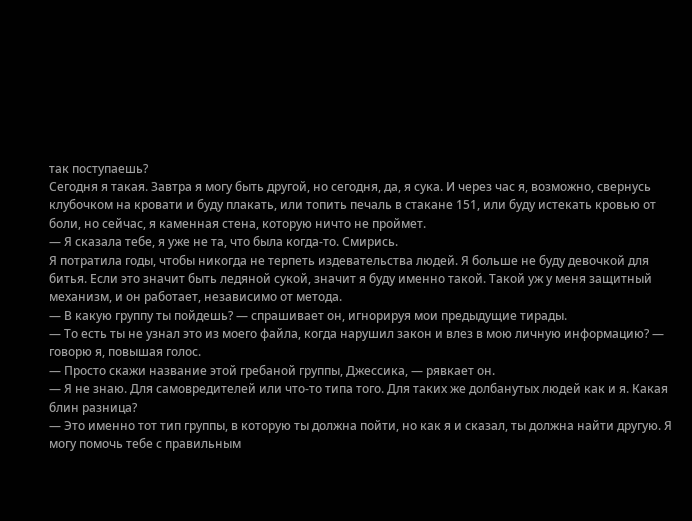так поступаешь?
Сегодня я такая. Завтра я могу быть другой, но сегодня, да, я сука. И через час я, возможно, свернусь клубочком на кровати и буду плакать, или топить печаль в стакане 151, или буду истекать кровью от боли, но сейчас, я каменная стена, которую ничто не проймет.
— Я сказала тебе, я уже не та, что была когда-то. Смирись.
Я потратила годы, чтобы никогда не терпеть издевательства людей. Я больше не буду девочкой для битья. Если это значит быть ледяной сукой, значит я буду именно такой. Такой уж у меня защитный механизм, и он работает, независимо от метода.
— В какую группу ты пойдешь? — спрашивает он, игнорируя мои предыдущие тирады.
— То есть ты не узнал это из моего файла, когда нарушил закон и влез в мою личную информацию? — говорю я, повышая голос.
— Просто скажи название этой гребаной группы, Джессика, — рявкает он.
— Я не знаю. Для самовредителей или что-то типа того. Для таких же долбанутых людей как и я. Какая блин разница?
— Это именно тот тип группы, в которую ты должна пойти, но как я и сказал, ты должна найти другую. Я могу помочь тебе с правильным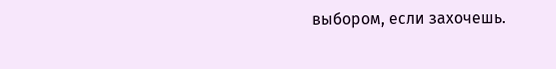выбором, если захочешь.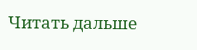Читать дальше